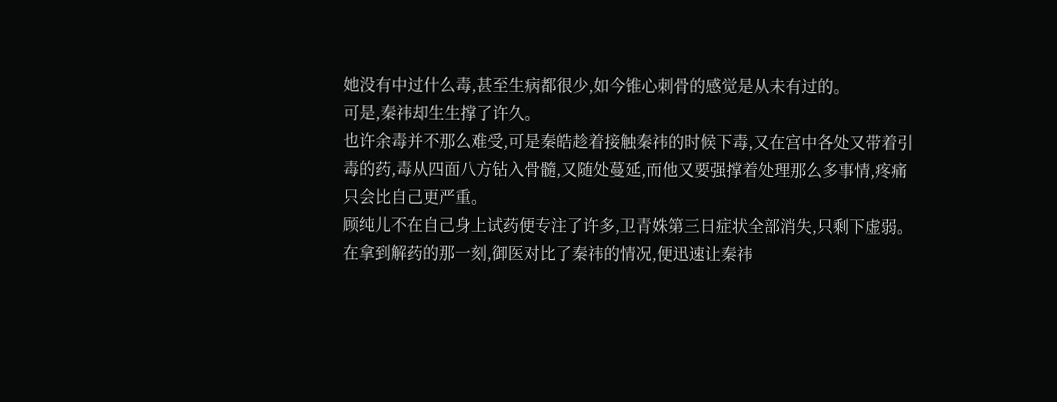她没有中过什么毒,甚至生病都很少,如今锥心刺骨的感觉是从未有过的。
可是,秦祎却生生撑了许久。
也许余毒并不那么难受,可是秦皓趁着接触秦祎的时候下毒,又在宫中各处又带着引毒的药,毒从四面八方钻入骨髓,又随处蔓延,而他又要强撑着处理那么多事情,疼痛只会比自己更严重。
顾纯儿不在自己身上试药便专注了许多,卫青姝第三日症状全部消失,只剩下虚弱。
在拿到解药的那一刻,御医对比了秦祎的情况,便迅速让秦祎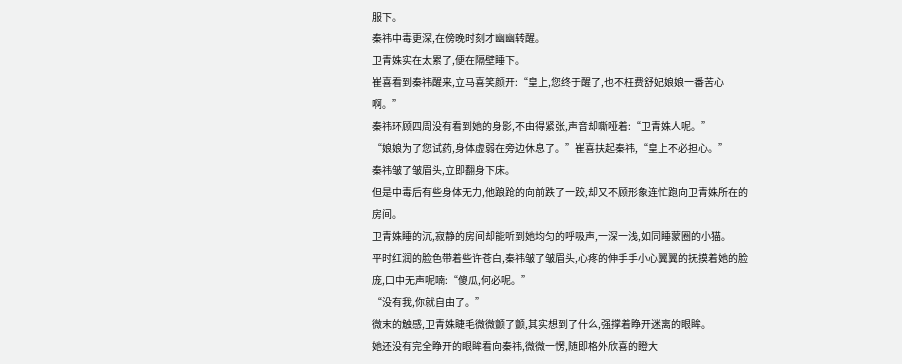服下。
秦祎中毒更深,在傍晚时刻才幽幽转醒。
卫青姝实在太累了,便在隔壁睡下。
崔喜看到秦祎醒来,立马喜笑颜开:“皇上,您终于醒了,也不枉费舒妃娘娘一番苦心啊。”
秦祎环顾四周没有看到她的身影,不由得紧张,声音却嘶哑着:“卫青姝人呢。”
“娘娘为了您试药,身体虚弱在旁边休息了。”崔喜扶起秦祎,“皇上不必担心。”
秦祎皱了皱眉头,立即翻身下床。
但是中毒后有些身体无力,他踉跄的向前跌了一跤,却又不顾形象连忙跑向卫青姝所在的房间。
卫青姝睡的沉,寂静的房间却能听到她均匀的呼吸声,一深一浅,如同睡蒙圈的小猫。
平时红润的脸色带着些许苍白,秦祎皱了皱眉头,心疼的伸手手小心翼翼的抚摸着她的脸庞,口中无声呢喃:“傻瓜,何必呢。”
“没有我,你就自由了。”
微末的触感,卫青姝睫毛微微颤了颤,其实想到了什么,强撑着睁开迷离的眼眸。
她还没有完全睁开的眼眸看向秦祎,微微一愣,随即格外欣喜的瞪大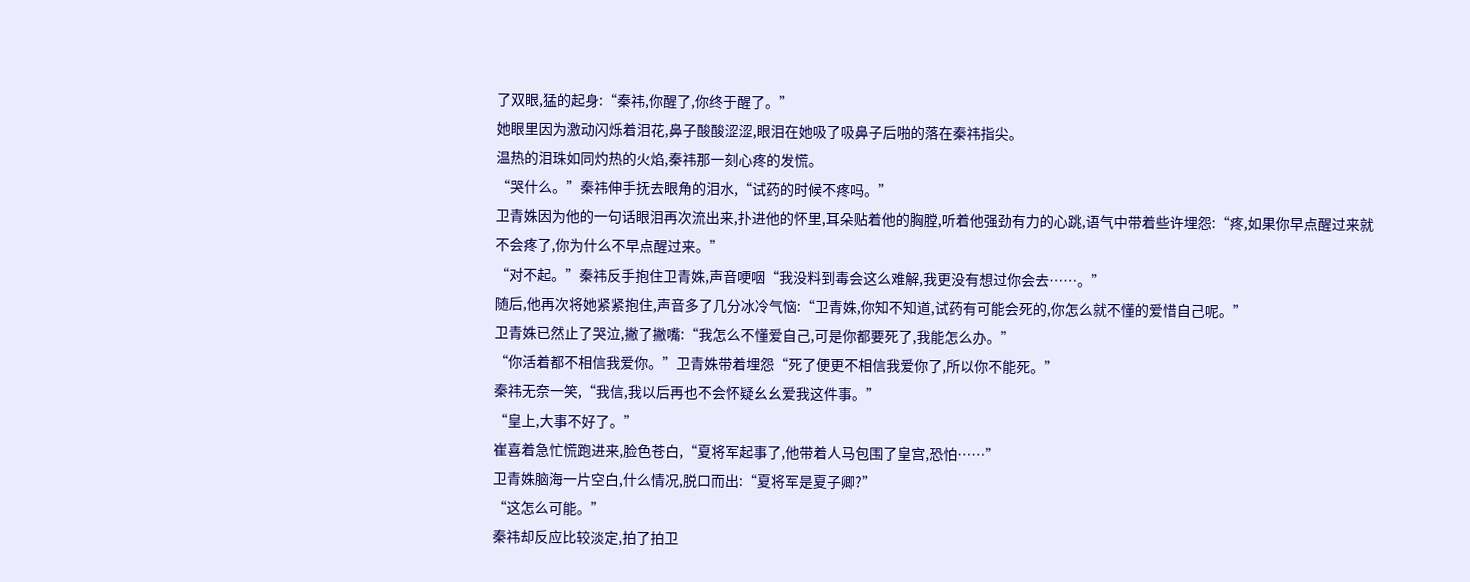了双眼,猛的起身:“秦祎,你醒了,你终于醒了。”
她眼里因为激动闪烁着泪花,鼻子酸酸涩涩,眼泪在她吸了吸鼻子后啪的落在秦祎指尖。
温热的泪珠如同灼热的火焰,秦祎那一刻心疼的发慌。
“哭什么。”秦祎伸手抚去眼角的泪水,“试药的时候不疼吗。”
卫青姝因为他的一句话眼泪再次流出来,扑进他的怀里,耳朵贴着他的胸膛,听着他强劲有力的心跳,语气中带着些许埋怨:“疼,如果你早点醒过来就不会疼了,你为什么不早点醒过来。”
“对不起。”秦祎反手抱住卫青姝,声音哽咽“我没料到毒会这么难解,我更没有想过你会去……。”
随后,他再次将她紧紧抱住,声音多了几分冰冷气恼:“卫青姝,你知不知道,试药有可能会死的,你怎么就不懂的爱惜自己呢。”
卫青姝已然止了哭泣,撇了撇嘴:“我怎么不懂爱自己,可是你都要死了,我能怎么办。”
“你活着都不相信我爱你。”卫青姝带着埋怨“死了便更不相信我爱你了,所以你不能死。”
秦祎无奈一笑,“我信,我以后再也不会怀疑幺幺爱我这件事。”
“皇上,大事不好了。”
崔喜着急忙慌跑进来,脸色苍白,“夏将军起事了,他带着人马包围了皇宫,恐怕……”
卫青姝脑海一片空白,什么情况,脱口而出:“夏将军是夏子卿?”
“这怎么可能。”
秦祎却反应比较淡定,拍了拍卫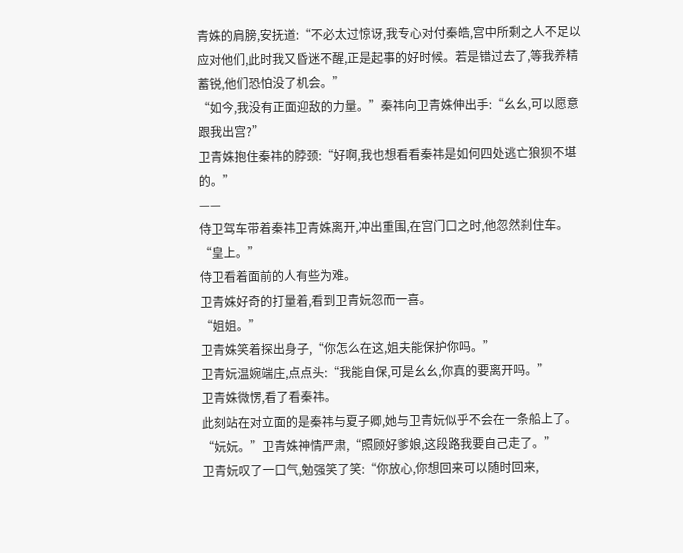青姝的肩膀,安抚道:“不必太过惊讶,我专心对付秦皓,宫中所剩之人不足以应对他们,此时我又昏迷不醒,正是起事的好时候。若是错过去了,等我养精蓄锐,他们恐怕没了机会。”
“如今,我没有正面迎敌的力量。”秦祎向卫青姝伸出手:“幺幺,可以愿意跟我出宫?”
卫青姝抱住秦祎的脖颈:“好啊,我也想看看秦祎是如何四处逃亡狼狈不堪的。”
——
侍卫驾车带着秦祎卫青姝离开,冲出重围,在宫门口之时,他忽然刹住车。
“皇上。”
侍卫看着面前的人有些为难。
卫青姝好奇的打量着,看到卫青妧忽而一喜。
“姐姐。”
卫青姝笑着探出身子,“你怎么在这,姐夫能保护你吗。”
卫青妧温婉端庄,点点头:“我能自保,可是幺幺,你真的要离开吗。”
卫青姝微愣,看了看秦祎。
此刻站在对立面的是秦祎与夏子卿,她与卫青妧似乎不会在一条船上了。
“妧妧。”卫青姝神情严肃,“照顾好爹娘,这段路我要自己走了。”
卫青妧叹了一口气,勉强笑了笑:“你放心,你想回来可以随时回来,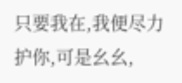只要我在,我便尽力护你,可是幺幺,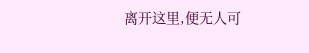离开这里,便无人可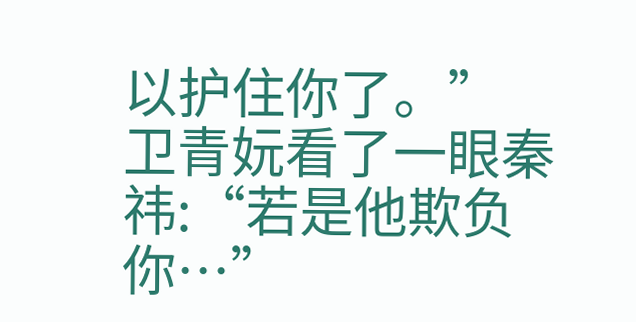以护住你了。”
卫青妧看了一眼秦祎:“若是他欺负你…”